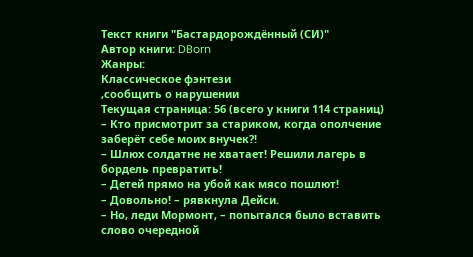Текст книги "Бастардорождённый (СИ)"
Автор книги: DBorn
Жанры:
Классическое фэнтези
,сообщить о нарушении
Текущая страница: 56 (всего у книги 114 страниц)
– Кто присмотрит за стариком, когда ополчение заберёт себе моих внучек?!
– Шлюх солдатне не хватает! Решили лагерь в бордель превратить!
– Детей прямо на убой как мясо пошлют!
– Довольно! – рявкнула Дейси.
– Но, леди Мормонт, – попытался было вставить слово очередной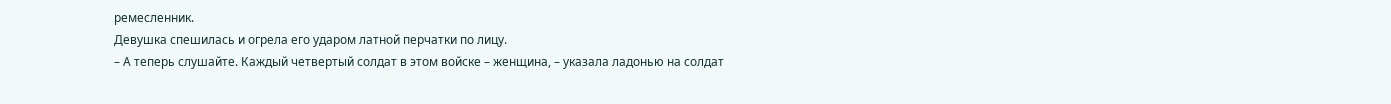ремесленник.
Девушка спешилась и огрела его ударом латной перчатки по лицу.
– А теперь слушайте. Каждый четвертый солдат в этом войске – женщина, – указала ладонью на солдат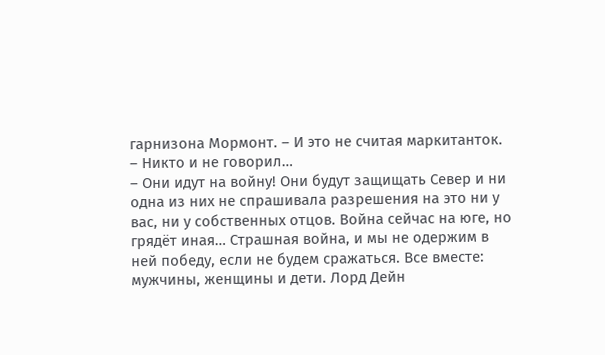гарнизона Мормонт. – И это не считая маркитанток.
– Никто и не говорил…
– Они идут на войну! Они будут защищать Север и ни одна из них не спрашивала разрешения на это ни у вас, ни у собственных отцов. Война сейчас на юге, но грядёт иная… Страшная война, и мы не одержим в ней победу, если не будем сражаться. Все вместе: мужчины, женщины и дети. Лорд Дейн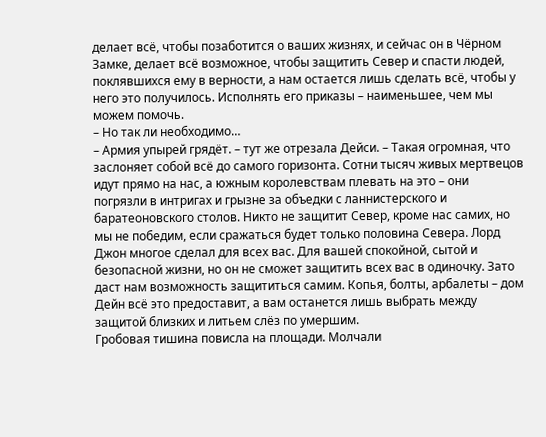делает всё, чтобы позаботится о ваших жизнях, и сейчас он в Чёрном Замке, делает всё возможное, чтобы защитить Север и спасти людей, поклявшихся ему в верности, а нам остается лишь сделать всё, чтобы у него это получилось. Исполнять его приказы – наименьшее, чем мы можем помочь.
– Но так ли необходимо…
– Армия упырей грядёт. – тут же отрезала Дейси. – Такая огромная, что заслоняет собой всё до самого горизонта. Сотни тысяч живых мертвецов идут прямо на нас, а южным королевствам плевать на это – они погрязли в интригах и грызне за объедки с ланнистерского и баратеоновского столов. Никто не защитит Север, кроме нас самих, но мы не победим, если сражаться будет только половина Севера. Лорд Джон многое сделал для всех вас. Для вашей спокойной, сытой и безопасной жизни, но он не сможет защитить всех вас в одиночку. Зато даст нам возможность защититься самим. Копья, болты, арбалеты – дом Дейн всё это предоставит, а вам останется лишь выбрать между защитой близких и литьем слёз по умершим.
Гробовая тишина повисла на площади. Молчали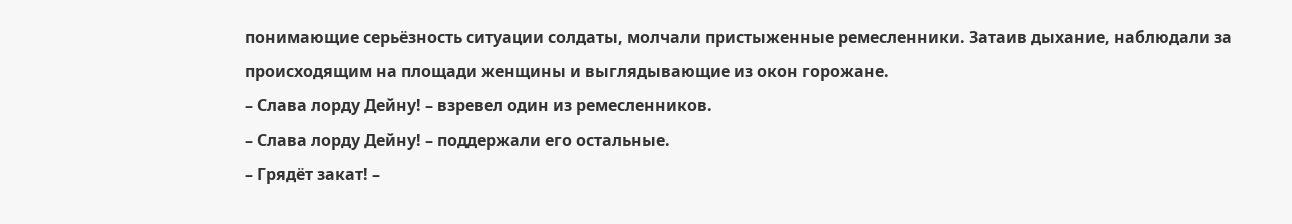понимающие серьёзность ситуации солдаты, молчали пристыженные ремесленники. Затаив дыхание, наблюдали за происходящим на площади женщины и выглядывающие из окон горожане.
– Слава лорду Дейну! – взревел один из ремесленников.
– Слава лорду Дейну! – поддержали его остальные.
– Грядёт закат! –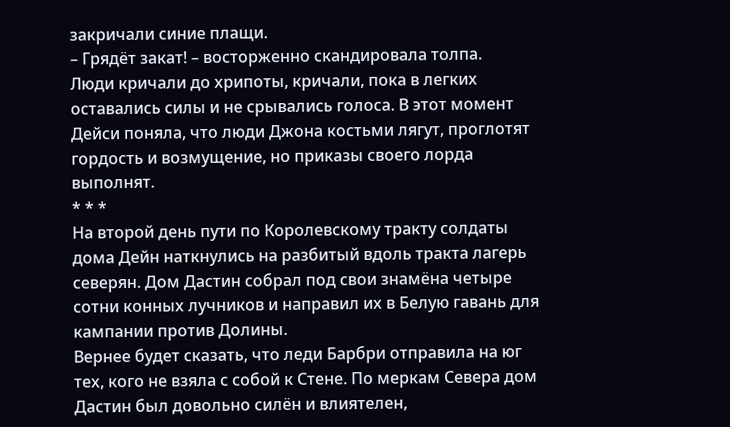закричали синие плащи.
– Грядёт закат! – восторженно скандировала толпа.
Люди кричали до хрипоты, кричали, пока в легких оставались силы и не срывались голоса. В этот момент Дейси поняла, что люди Джона костьми лягут, проглотят гордость и возмущение, но приказы своего лорда выполнят.
* * *
На второй день пути по Королевскому тракту солдаты дома Дейн наткнулись на разбитый вдоль тракта лагерь северян. Дом Дастин собрал под свои знамёна четыре сотни конных лучников и направил их в Белую гавань для кампании против Долины.
Вернее будет сказать, что леди Барбри отправила на юг тех, кого не взяла с собой к Стене. По меркам Севера дом Дастин был довольно силён и влиятелен,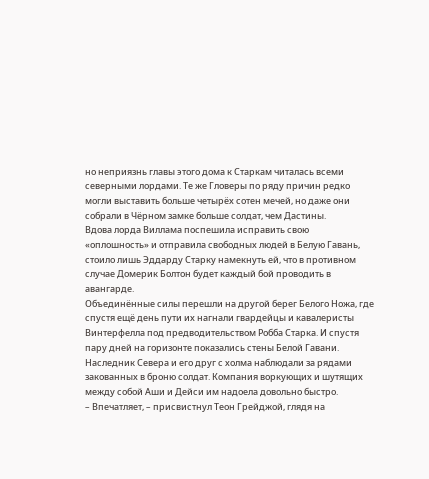но неприязнь главы этого дома к Старкам читалась всеми северными лордами. Те же Гловеры по ряду причин редко могли выставить больше четырёх сотен мечей, но даже они собрали в Чёрном замке больше солдат, чем Дастины.
Вдова лорда Виллама поспешила исправить свою «оплошность» и отправила свободных людей в Белую Гавань, стоило лишь Эддарду Старку намекнуть ей, что в противном случае Домерик Болтон будет каждый бой проводить в авангарде.
Объединённые силы перешли на другой берег Белого Ножа, где спустя ещё день пути их нагнали гвардейцы и кавалеристы Винтерфелла под предводительством Робба Старка. И спустя пару дней на горизонте показались стены Белой Гавани.
Наследник Севера и его друг с холма наблюдали за рядами закованных в броню солдат. Компания воркующих и шутящих между собой Аши и Дейси им надоела довольно быстро.
– Впечатляет, – присвистнул Теон Грейджой, глядя на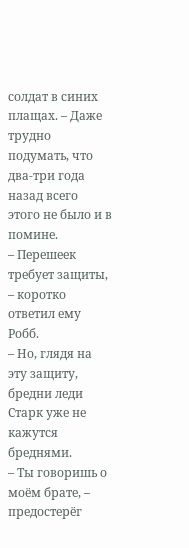солдат в синих плащах. – Даже трудно подумать, что два-три года назад всего этого не было и в помине.
– Перешеек требует защиты, – коротко ответил ему Робб.
– Но, глядя на эту защиту, бредни леди Старк уже не кажутся бреднями.
– Ты говоришь о моём брате, – предостерёг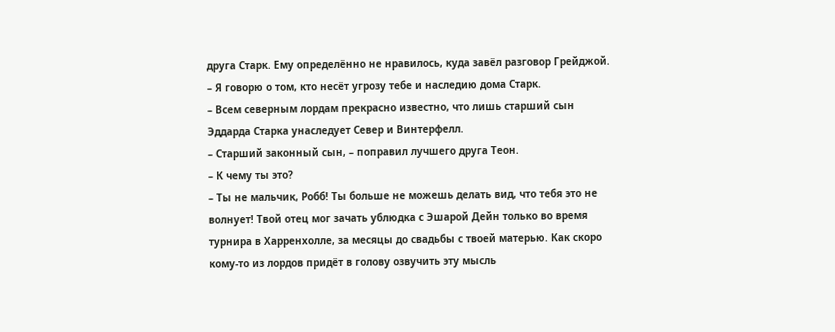друга Старк. Ему определённо не нравилось, куда завёл разговор Грейджой.
– Я говорю о том, кто несёт угрозу тебе и наследию дома Старк.
– Всем северным лордам прекрасно известно, что лишь старший сын Эддарда Старка унаследует Север и Винтерфелл.
– Старший законный сын, – поправил лучшего друга Теон.
– К чему ты это?
– Ты не мальчик, Робб! Ты больше не можешь делать вид, что тебя это не волнует! Твой отец мог зачать ублюдка с Эшарой Дейн только во время турнира в Харренхолле, за месяцы до свадьбы с твоей матерью. Как скоро кому-то из лордов придёт в голову озвучить эту мысль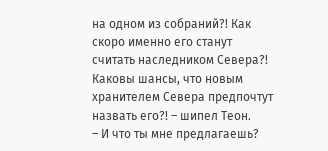на одном из собраний?! Как скоро именно его станут считать наследником Севера?! Каковы шансы, что новым хранителем Севера предпочтут назвать его?! – шипел Теон.
– И что ты мне предлагаешь?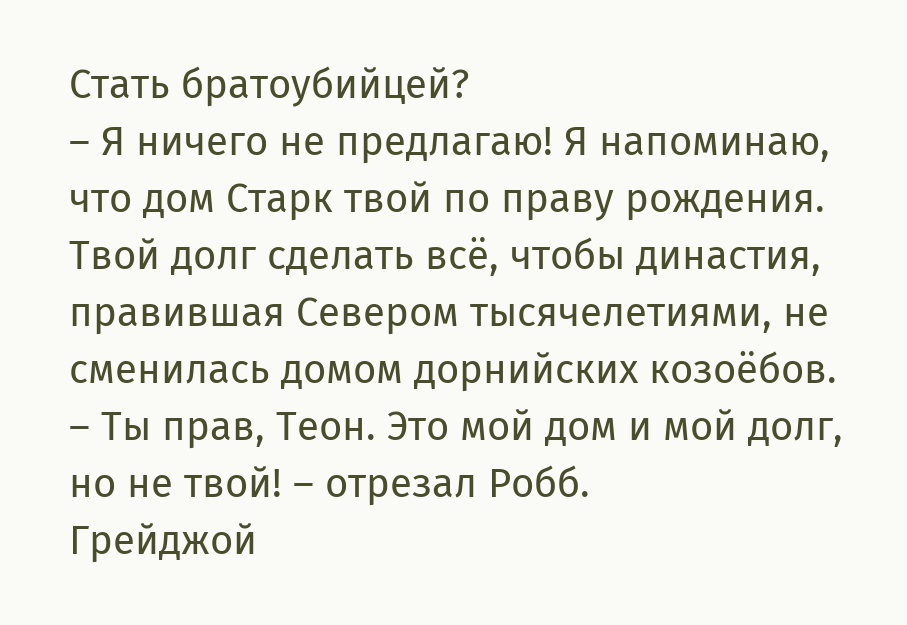Стать братоубийцей?
– Я ничего не предлагаю! Я напоминаю, что дом Старк твой по праву рождения. Твой долг сделать всё, чтобы династия, правившая Севером тысячелетиями, не сменилась домом дорнийских козоёбов.
– Ты прав, Теон. Это мой дом и мой долг, но не твой! – отрезал Робб.
Грейджой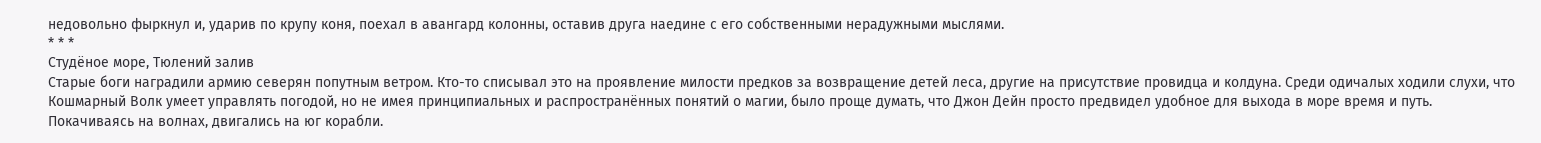недовольно фыркнул и, ударив по крупу коня, поехал в авангард колонны, оставив друга наедине с его собственными нерадужными мыслями.
* * *
Студёное море, Тюлений залив
Старые боги наградили армию северян попутным ветром. Кто-то списывал это на проявление милости предков за возвращение детей леса, другие на присутствие провидца и колдуна. Среди одичалых ходили слухи, что Кошмарный Волк умеет управлять погодой, но не имея принципиальных и распространённых понятий о магии, было проще думать, что Джон Дейн просто предвидел удобное для выхода в море время и путь.
Покачиваясь на волнах, двигались на юг корабли.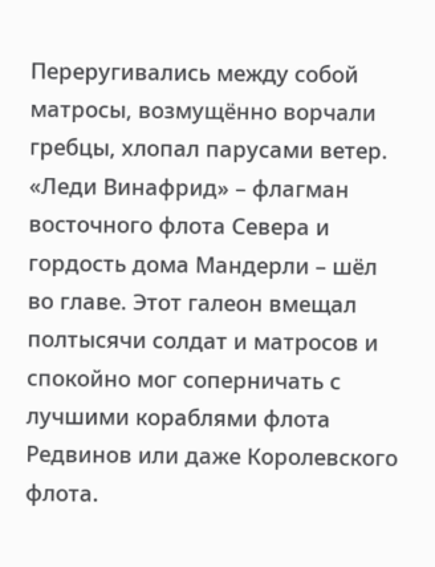Переругивались между собой матросы, возмущённо ворчали гребцы, хлопал парусами ветер. «Леди Винафрид» – флагман восточного флота Севера и гордость дома Мандерли – шёл во главе. Этот галеон вмещал полтысячи солдат и матросов и спокойно мог соперничать с лучшими кораблями флота Редвинов или даже Королевского флота.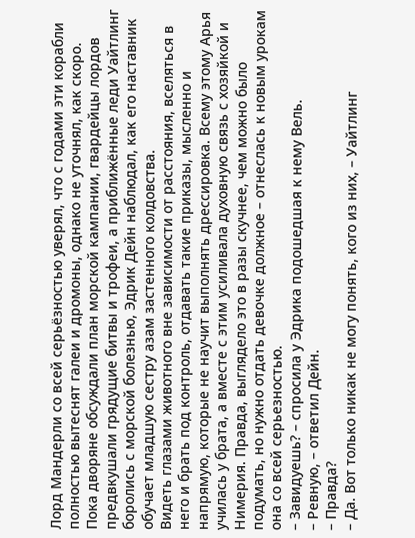Лорд Мандерли со всей серьёзностью уверял, что с годами эти корабли полностью вытеснят галеи и дромоны, однако не уточнял, как скоро.
Пока дворяне обсуждали план морской кампании, гвардейцы лордов предвкушали грядущие битвы и трофеи, а приближённые леди Уайтлинг боролись с морской болезнью, Эдрик Дейн наблюдал, как его наставник обучает младшую сестру азам застенного колдовства.
Видеть глазами животного вне зависимости от расстояния, вселяться в него и брать под контроль, отдавать такие приказы, мысленно и напрямую, которые не научит выполнять дрессировка. Всему этому Арья училась у брата, а вместе с этим усиливала духовную связь с хозяйкой и Нимерия. Правда, выглядело это в разы скучнее, чем можно было подумать, но нужно отдать девочке должное – отнеслась к новым урокам она со всей серьезностью.
– Завидуешь? – спросила у Эдрика подошедшая к нему Вель.
– Ревную, – ответил Дейн.
– Правда?
– Да. Вот только никак не могу понять, кого из них, – Уайтлинг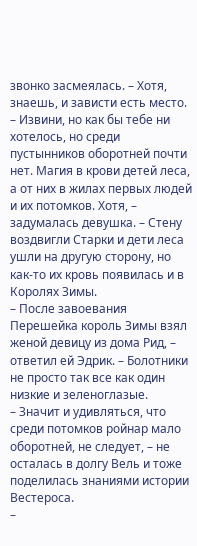звонко засмеялась. – Хотя, знаешь, и зависти есть место.
– Извини, но как бы тебе ни хотелось, но среди пустынников оборотней почти нет. Магия в крови детей леса, а от них в жилах первых людей и их потомков. Хотя, – задумалась девушка. – Стену воздвигли Старки и дети леса ушли на другую сторону, но как-то их кровь появилась и в Королях Зимы.
– После завоевания Перешейка король Зимы взял женой девицу из дома Рид, – ответил ей Эдрик. – Болотники не просто так все как один низкие и зеленоглазые.
– Значит и удивляться, что среди потомков ройнар мало оборотней, не следует, – не осталась в долгу Вель и тоже поделилась знаниями истории Вестероса.
–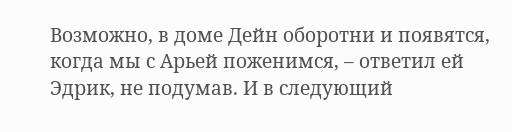Возможно, в доме Дейн оборотни и появятся, когда мы с Арьей поженимся, – ответил ей Эдрик, не подумав. И в следующий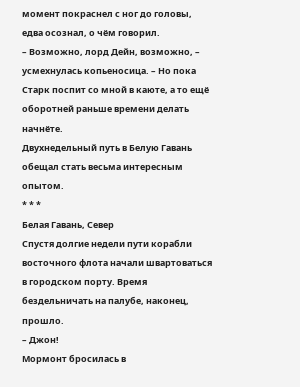момент покраснел с ног до головы, едва осознал, о чём говорил.
– Возможно, лорд Дейн, возможно, – усмехнулась копьеносица. – Но пока Старк поспит со мной в каюте, а то ещё оборотней раньше времени делать начнёте.
Двухнедельный путь в Белую Гавань обещал стать весьма интересным опытом.
* * *
Белая Гавань, Север
Спустя долгие недели пути корабли восточного флота начали швартоваться в городском порту. Время бездельничать на палубе, наконец, прошло.
– Джон!
Мормонт бросилась в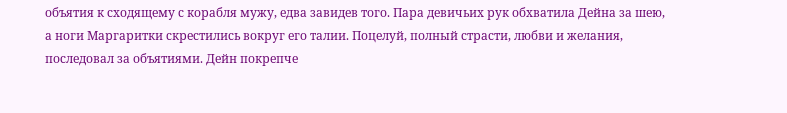объятия к сходящему с корабля мужу, едва завидев того. Пара девичьих рук обхватила Дейна за шею, а ноги Маргаритки скрестились вокруг его талии. Поцелуй, полный страсти, любви и желания, последовал за объятиями. Дейн покрепче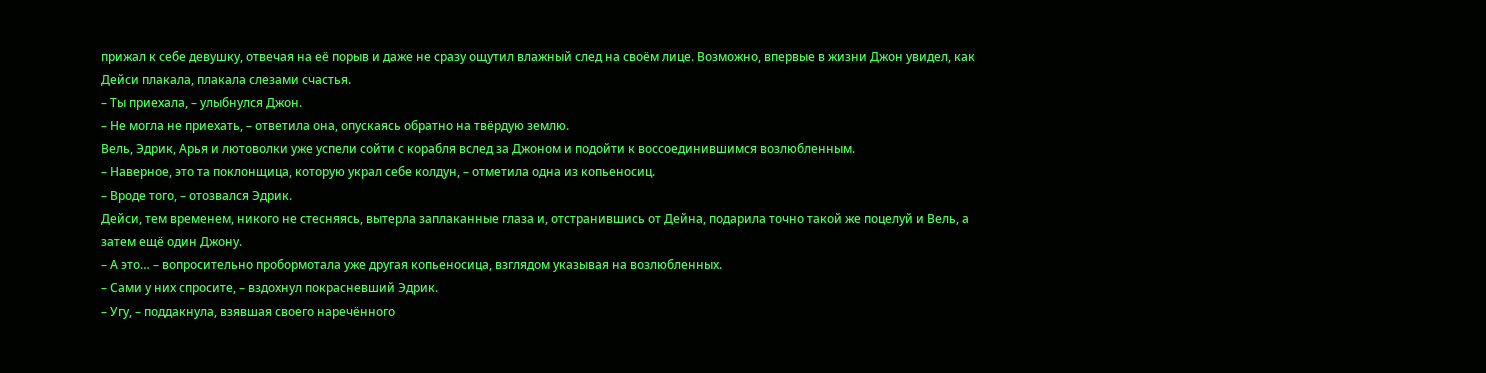прижал к себе девушку, отвечая на её порыв и даже не сразу ощутил влажный след на своём лице. Возможно, впервые в жизни Джон увидел, как Дейси плакала, плакала слезами счастья.
– Ты приехала, – улыбнулся Джон.
– Не могла не приехать, – ответила она, опускаясь обратно на твёрдую землю.
Вель, Эдрик, Арья и лютоволки уже успели сойти с корабля вслед за Джоном и подойти к воссоединившимся возлюбленным.
– Наверное, это та поклонщица, которую украл себе колдун, – отметила одна из копьеносиц.
– Вроде того, – отозвался Эдрик.
Дейси, тем временем, никого не стесняясь, вытерла заплаканные глаза и, отстранившись от Дейна, подарила точно такой же поцелуй и Вель, а затем ещё один Джону.
– А это… – вопросительно пробормотала уже другая копьеносица, взглядом указывая на возлюбленных.
– Сами у них спросите, – вздохнул покрасневший Эдрик.
– Угу, – поддакнула, взявшая своего наречённого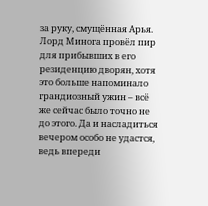за руку, смущённая Арья.
Лорд Минога провёл пир для прибывших в его резиденцию дворян, хотя это больше напоминало грандиозный ужин – всё же сейчас было точно не до этого. Да и насладиться вечером особо не удастся, ведь впереди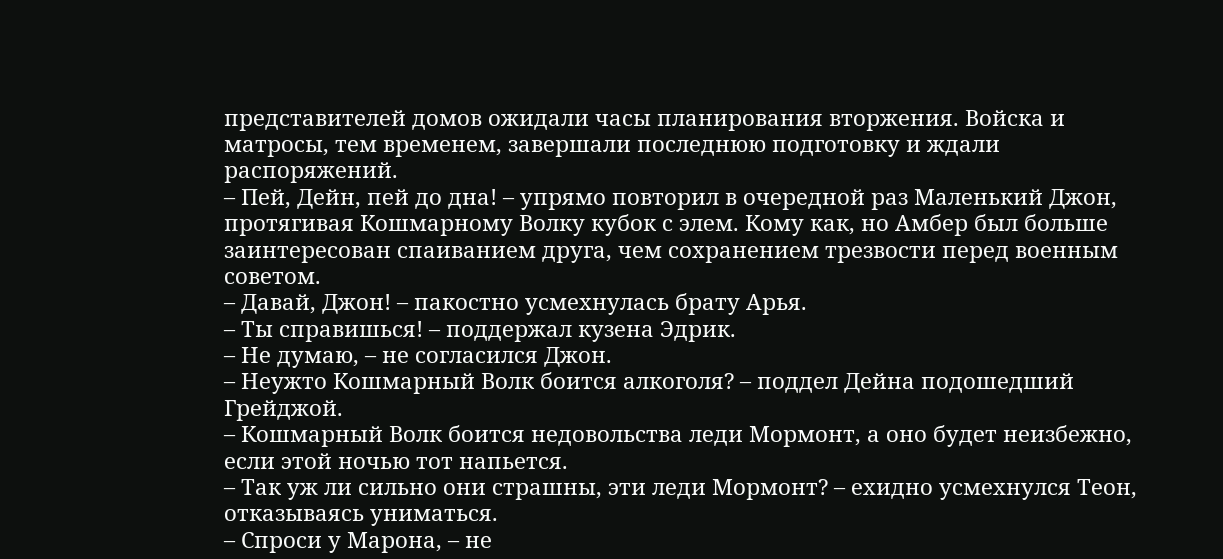представителей домов ожидали часы планирования вторжения. Войска и матросы, тем временем, завершали последнюю подготовку и ждали распоряжений.
– Пей, Дейн, пей до дна! – упрямо повторил в очередной раз Маленький Джон, протягивая Кошмарному Волку кубок с элем. Кому как, но Амбер был больше заинтересован спаиванием друга, чем сохранением трезвости перед военным советом.
– Давай, Джон! – пакостно усмехнулась брату Арья.
– Ты справишься! – поддержал кузена Эдрик.
– Не думаю, – не согласился Джон.
– Неужто Кошмарный Волк боится алкоголя? – поддел Дейна подошедший Грейджой.
– Кошмарный Волк боится недовольства леди Мормонт, а оно будет неизбежно, если этой ночью тот напьется.
– Так уж ли сильно они страшны, эти леди Мормонт? – ехидно усмехнулся Теон, отказываясь униматься.
– Спроси у Марона, – не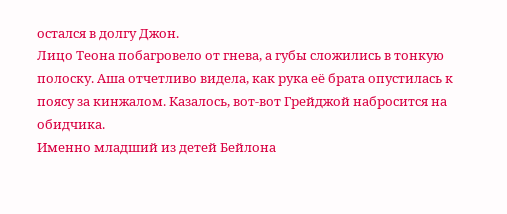остался в долгу Джон.
Лицо Теона побагровело от гнева, а губы сложились в тонкую полоску. Аша отчетливо видела, как рука её брата опустилась к поясу за кинжалом. Казалось, вот-вот Грейджой набросится на обидчика.
Именно младший из детей Бейлона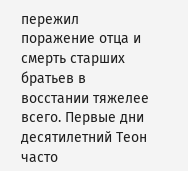пережил поражение отца и смерть старших братьев в восстании тяжелее всего. Первые дни десятилетний Теон часто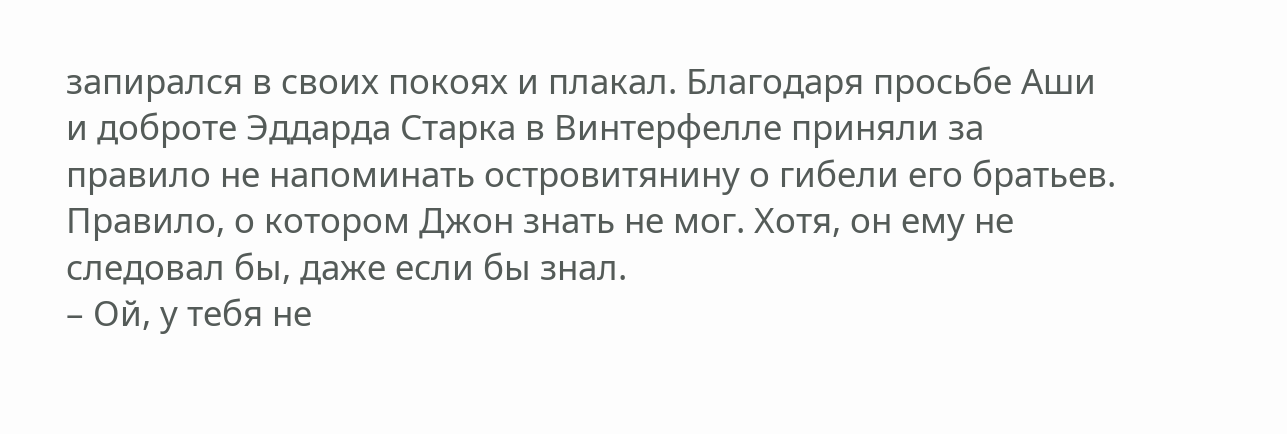запирался в своих покоях и плакал. Благодаря просьбе Аши и доброте Эддарда Старка в Винтерфелле приняли за правило не напоминать островитянину о гибели его братьев. Правило, о котором Джон знать не мог. Хотя, он ему не следовал бы, даже если бы знал.
– Ой, у тебя не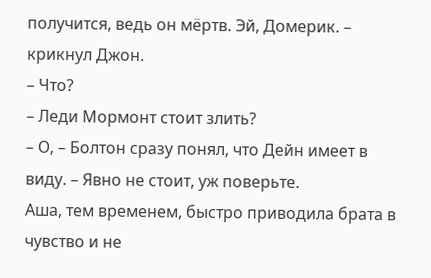получится, ведь он мёртв. Эй, Домерик. – крикнул Джон.
– Что?
– Леди Мормонт стоит злить?
– О, – Болтон сразу понял, что Дейн имеет в виду. – Явно не стоит, уж поверьте.
Аша, тем временем, быстро приводила брата в чувство и не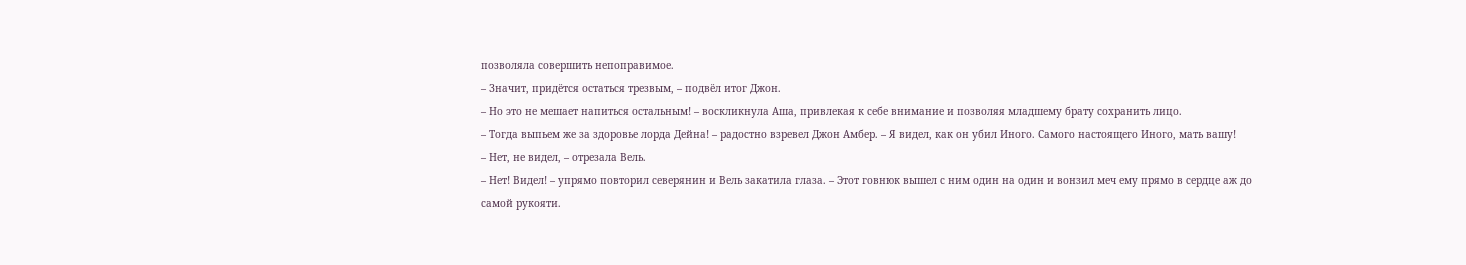позволяла совершить непоправимое.
– Значит, придётся остаться трезвым, – подвёл итог Джон.
– Но это не мешает напиться остальным! – воскликнула Аша, привлекая к себе внимание и позволяя младшему брату сохранить лицо.
– Тогда выпьем же за здоровье лорда Дейна! – радостно взревел Джон Амбер. – Я видел, как он убил Иного. Самого настоящего Иного, мать вашу!
– Нет, не видел, – отрезала Вель.
– Нет! Видел! – упрямо повторил северянин и Вель закатила глаза. – Этот говнюк вышел с ним один на один и вонзил меч ему прямо в сердце аж до самой рукояти.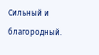Сильный и благородный.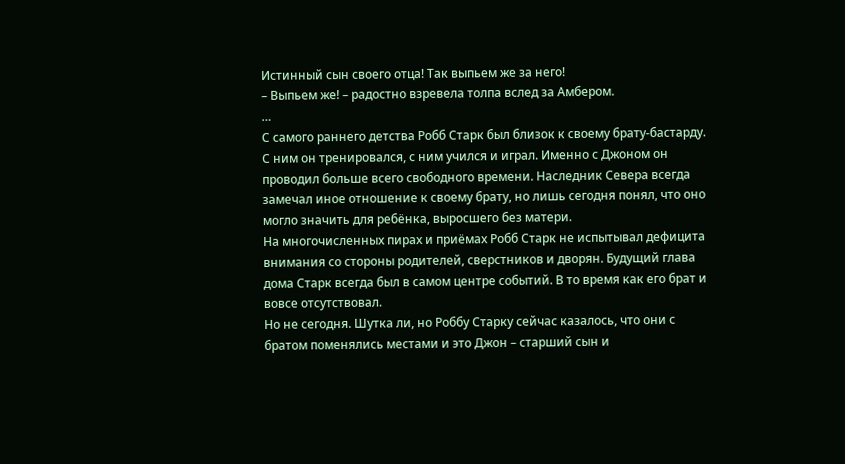Истинный сын своего отца! Так выпьем же за него!
– Выпьем же! – радостно взревела толпа вслед за Амбером.
…
С самого раннего детства Робб Старк был близок к своему брату-бастарду. С ним он тренировался, с ним учился и играл. Именно с Джоном он проводил больше всего свободного времени. Наследник Севера всегда замечал иное отношение к своему брату, но лишь сегодня понял, что оно могло значить для ребёнка, выросшего без матери.
На многочисленных пирах и приёмах Робб Старк не испытывал дефицита внимания со стороны родителей, сверстников и дворян. Будущий глава дома Старк всегда был в самом центре событий. В то время как его брат и вовсе отсутствовал.
Но не сегодня. Шутка ли, но Роббу Старку сейчас казалось, что они с братом поменялись местами и это Джон – старший сын и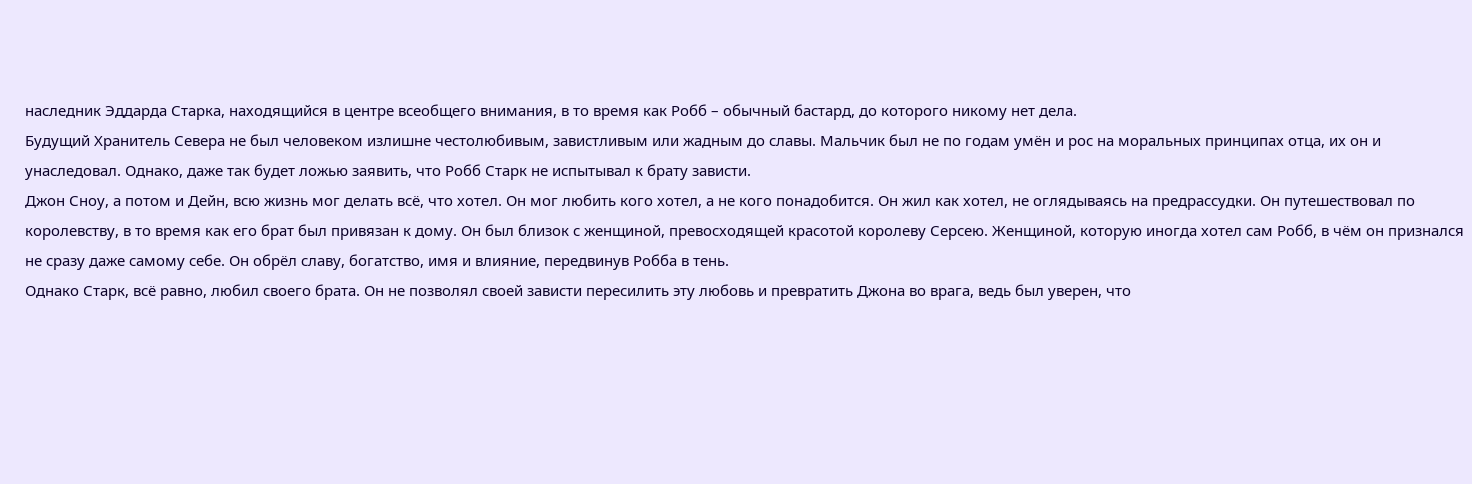наследник Эддарда Старка, находящийся в центре всеобщего внимания, в то время как Робб – обычный бастард, до которого никому нет дела.
Будущий Хранитель Севера не был человеком излишне честолюбивым, завистливым или жадным до славы. Мальчик был не по годам умён и рос на моральных принципах отца, их он и унаследовал. Однако, даже так будет ложью заявить, что Робб Старк не испытывал к брату зависти.
Джон Сноу, а потом и Дейн, всю жизнь мог делать всё, что хотел. Он мог любить кого хотел, а не кого понадобится. Он жил как хотел, не оглядываясь на предрассудки. Он путешествовал по королевству, в то время как его брат был привязан к дому. Он был близок с женщиной, превосходящей красотой королеву Серсею. Женщиной, которую иногда хотел сам Робб, в чём он признался не сразу даже самому себе. Он обрёл славу, богатство, имя и влияние, передвинув Робба в тень.
Однако Старк, всё равно, любил своего брата. Он не позволял своей зависти пересилить эту любовь и превратить Джона во врага, ведь был уверен, что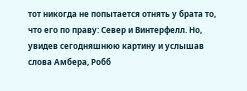тот никогда не попытается отнять у брата то, что его по праву: Север и Винтерфелл. Но, увидев сегодняшнюю картину и услышав слова Амбера, Робб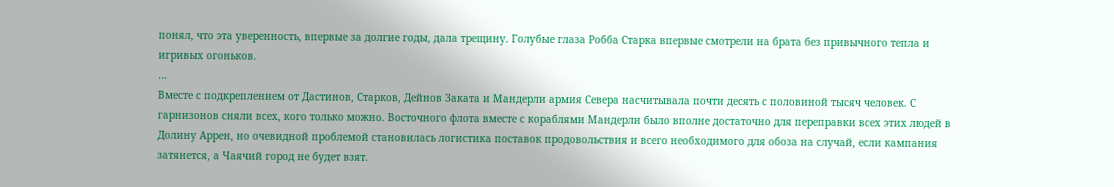понял, что эта уверенность, впервые за долгие годы, дала трещину. Голубые глаза Робба Старка впервые смотрели на брата без привычного тепла и игривых огоньков.
…
Вместе с подкреплением от Дастинов, Старков, Дейнов Заката и Мандерли армия Севера насчитывала почти десять с половиной тысяч человек. С гарнизонов сняли всех, кого только можно. Восточного флота вместе с кораблями Мандерли было вполне достаточно для переправки всех этих людей в Долину Аррен, но очевидной проблемой становилась логистика поставок продовольствия и всего необходимого для обоза на случай, если кампания затянется, а Чаячий город не будет взят.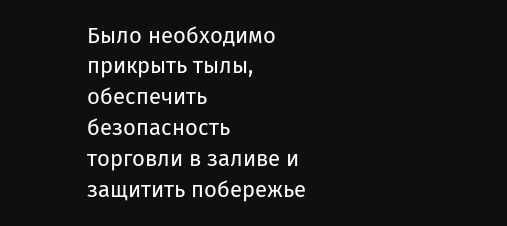Было необходимо прикрыть тылы, обеспечить безопасность торговли в заливе и защитить побережье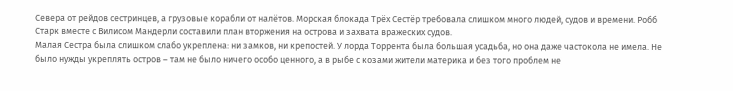Севера от рейдов сестринцев, а грузовые корабли от налётов. Морская блокада Трёх Сестёр требовала слишком много людей, судов и времени. Робб Старк вместе с Вилисом Мандерли составили план вторжения на острова и захвата вражеских судов.
Малая Сестра была слишком слабо укреплена: ни замков, ни крепостей. У лорда Торрента была большая усадьба, но она даже частокола не имела. Не было нужды укреплять остров – там не было ничего особо ценного, а в рыбе с козами жители материка и без того проблем не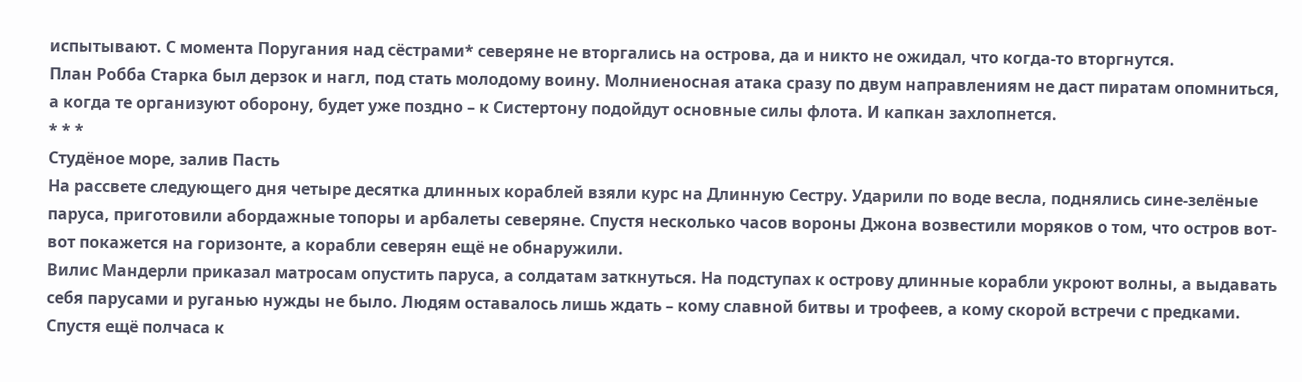испытывают. С момента Поругания над сёстрами* северяне не вторгались на острова, да и никто не ожидал, что когда-то вторгнутся.
План Робба Старка был дерзок и нагл, под стать молодому воину. Молниеносная атака сразу по двум направлениям не даст пиратам опомниться, а когда те организуют оборону, будет уже поздно – к Систертону подойдут основные силы флота. И капкан захлопнется.
* * *
Студёное море, залив Пасть
На рассвете следующего дня четыре десятка длинных кораблей взяли курс на Длинную Сестру. Ударили по воде весла, поднялись сине-зелёные паруса, приготовили абордажные топоры и арбалеты северяне. Спустя несколько часов вороны Джона возвестили моряков о том, что остров вот-вот покажется на горизонте, а корабли северян ещё не обнаружили.
Вилис Мандерли приказал матросам опустить паруса, а солдатам заткнуться. На подступах к острову длинные корабли укроют волны, а выдавать себя парусами и руганью нужды не было. Людям оставалось лишь ждать – кому славной битвы и трофеев, а кому скорой встречи с предками. Спустя ещё полчаса к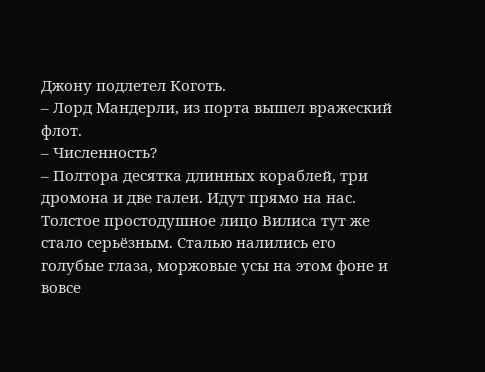Джону подлетел Коготь.
– Лорд Мандерли, из порта вышел вражеский флот.
– Численность?
– Полтора десятка длинных кораблей, три дромона и две галеи. Идут прямо на нас.
Толстое простодушное лицо Вилиса тут же стало серьёзным. Сталью налились его голубые глаза, моржовые усы на этом фоне и вовсе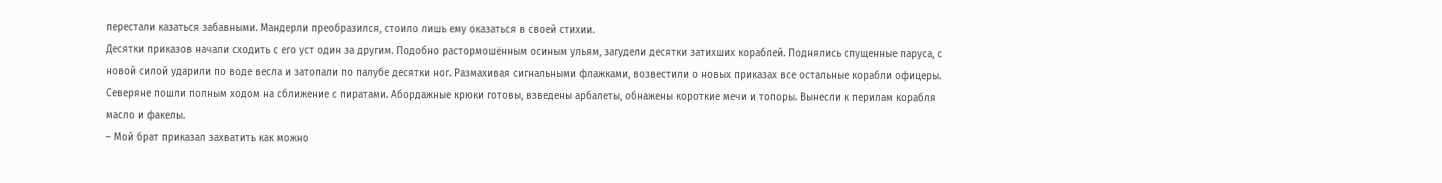перестали казаться забавными. Мандерли преобразился, стоило лишь ему оказаться в своей стихии.
Десятки приказов начали сходить с его уст один за другим. Подобно растормошённым осиным ульям, загудели десятки затихших кораблей. Поднялись спущенные паруса, с новой силой ударили по воде весла и затопали по палубе десятки ног. Размахивая сигнальными флажками, возвестили о новых приказах все остальные корабли офицеры.
Северяне пошли полным ходом на сближение с пиратами. Абордажные крюки готовы, взведены арбалеты, обнажены короткие мечи и топоры. Вынесли к перилам корабля масло и факелы.
– Мой брат приказал захватить как можно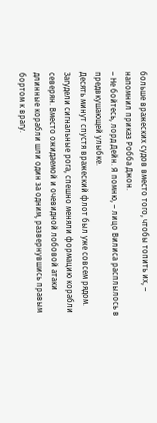больше вражеских судов вместо того, чтобы топить их, – напомнил приказ Робба Джон.
– Не бойтесь, лорд Дейн. Я помню, – лицо Вилиса расплылось в предвкушающей улыбке.
Десять минут спустя вражеский флот был уже совсем рядом. Загудели сигнальные рога, спешно меняли формацию корабли северян. Вместо ожидаемой и очевидной лобовой атаки длинные корабли шли один за одним, развернувшись правым бортом к врагу.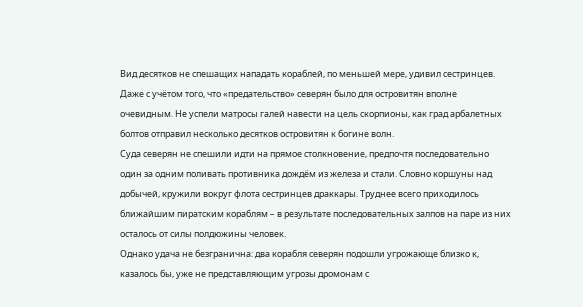Вид десятков не спешащих нападать кораблей, по меньшей мере, удивил сестринцев. Даже с учётом того, что «предательство» северян было для островитян вполне очевидным. Не успели матросы галей навести на цель скорпионы, как град арбалетных болтов отправил несколько десятков островитян к богине волн.
Суда северян не спешили идти на прямое столкновение, предпочтя последовательно один за одним поливать противника дождём из железа и стали. Словно коршуны над добычей, кружили вокруг флота сестринцев драккары. Труднее всего приходилось ближайшим пиратским кораблям – в результате последовательных залпов на паре из них осталось от силы полдюжины человек.
Однако удача не безгранична: два корабля северян подошли угрожающе близко к, казалось бы, уже не представляющим угрозы дромонам с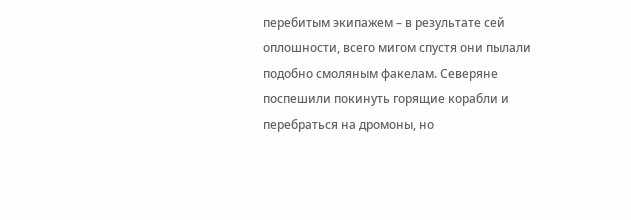перебитым экипажем – в результате сей оплошности, всего мигом спустя они пылали подобно смоляным факелам. Северяне поспешили покинуть горящие корабли и перебраться на дромоны, но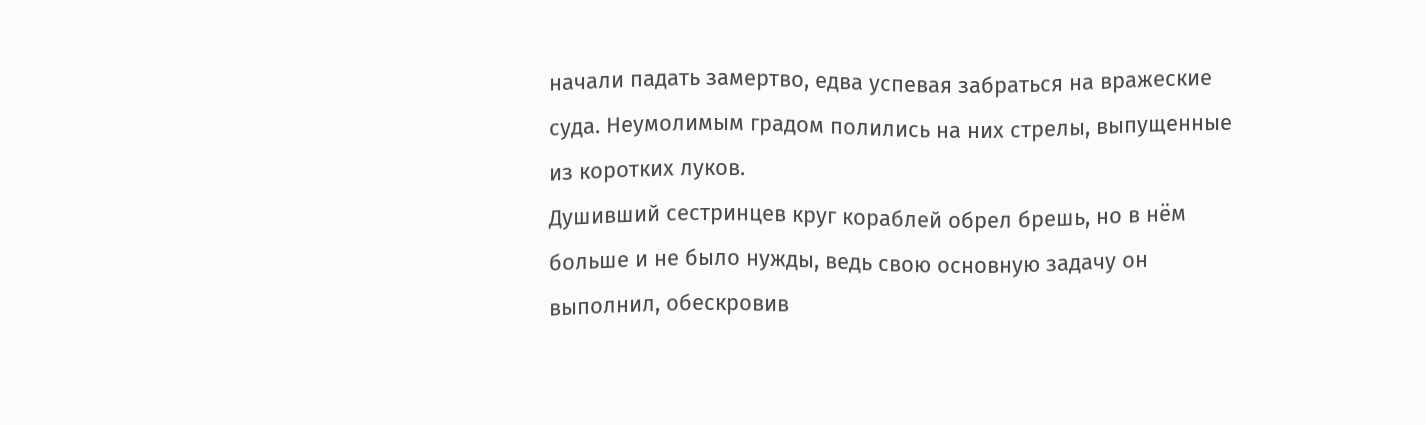начали падать замертво, едва успевая забраться на вражеские суда. Неумолимым градом полились на них стрелы, выпущенные из коротких луков.
Душивший сестринцев круг кораблей обрел брешь, но в нём больше и не было нужды, ведь свою основную задачу он выполнил, обескровив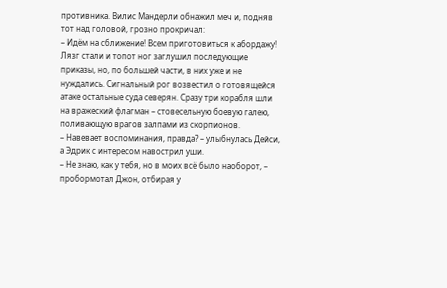противника. Вилис Мандерли обнажил меч и, подняв тот над головой, грозно прокричал:
– Идём на сближение! Всем приготовиться к абордажу!
Лязг стали и топот ног заглушил последующие приказы, но, по большей части, в них уже и не нуждались. Сигнальный рог возвестил о готовящейся атаке остальные суда северян. Сразу три корабля шли на вражеский флагман – стовесельную боевую галею, поливающую врагов залпами из скорпионов.
– Навевает воспоминания, правда? – улыбнулась Дейси, а Эдрик с интересом навострил уши.
– Не знаю, как у тебя, но в моих всё было наоборот, – пробормотал Джон, отбирая у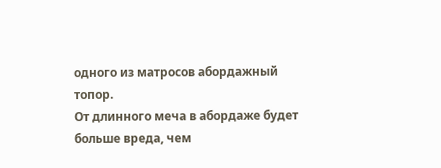одного из матросов абордажный топор.
От длинного меча в абордаже будет больше вреда, чем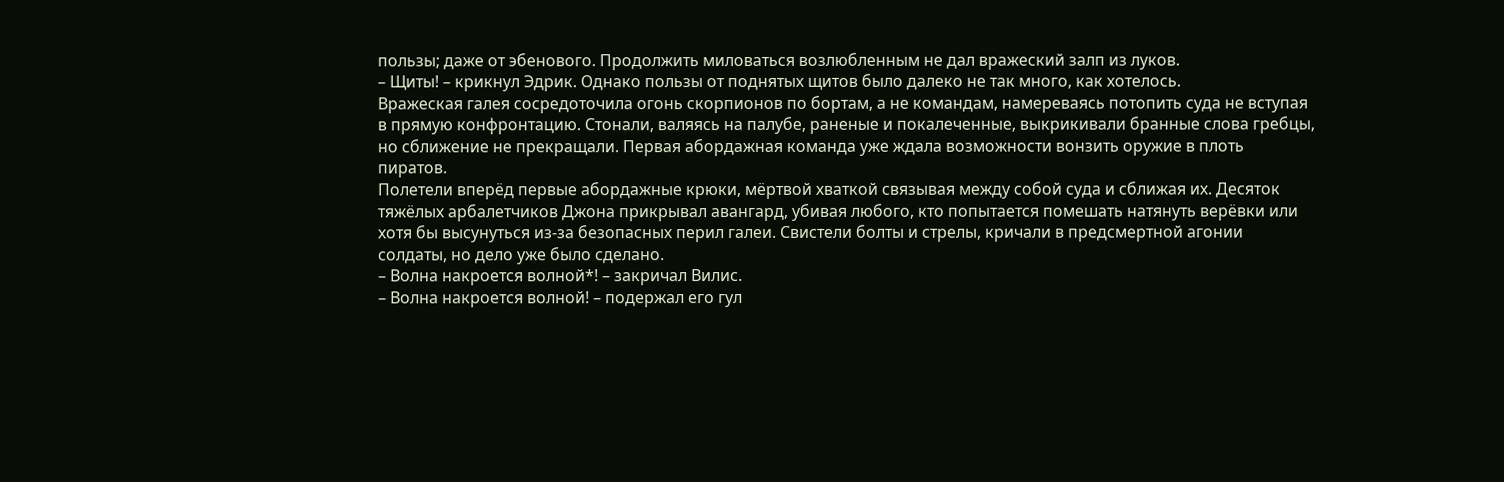пользы; даже от эбенового. Продолжить миловаться возлюбленным не дал вражеский залп из луков.
– Щиты! – крикнул Эдрик. Однако пользы от поднятых щитов было далеко не так много, как хотелось.
Вражеская галея сосредоточила огонь скорпионов по бортам, а не командам, намереваясь потопить суда не вступая в прямую конфронтацию. Стонали, валяясь на палубе, раненые и покалеченные, выкрикивали бранные слова гребцы, но сближение не прекращали. Первая абордажная команда уже ждала возможности вонзить оружие в плоть пиратов.
Полетели вперёд первые абордажные крюки, мёртвой хваткой связывая между собой суда и сближая их. Десяток тяжёлых арбалетчиков Джона прикрывал авангард, убивая любого, кто попытается помешать натянуть верёвки или хотя бы высунуться из-за безопасных перил галеи. Свистели болты и стрелы, кричали в предсмертной агонии солдаты, но дело уже было сделано.
– Волна накроется волной*! – закричал Вилис.
– Волна накроется волной! – подержал его гул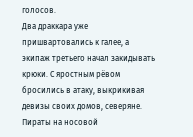голосов.
Два драккара уже пришвартовались к галее, а экипаж третьего начал закидывать крюки. С яростным рёвом бросились в атаку, выкрикивая девизы своих домов, северяне. Пираты на носовой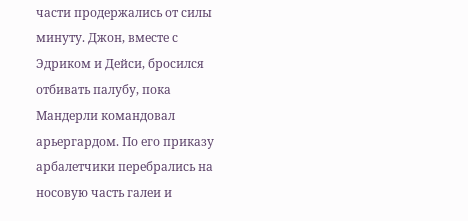части продержались от силы минуту. Джон, вместе с Эдриком и Дейси, бросился отбивать палубу, пока Мандерли командовал арьергардом. По его приказу арбалетчики перебрались на носовую часть галеи и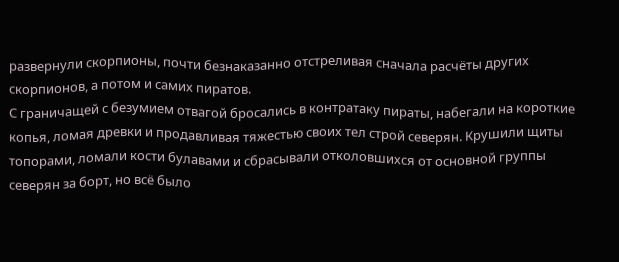развернули скорпионы, почти безнаказанно отстреливая сначала расчёты других скорпионов, а потом и самих пиратов.
С граничащей с безумием отвагой бросались в контратаку пираты, набегали на короткие копья, ломая древки и продавливая тяжестью своих тел строй северян. Крушили щиты топорами, ломали кости булавами и сбрасывали отколовшихся от основной группы северян за борт, но всё было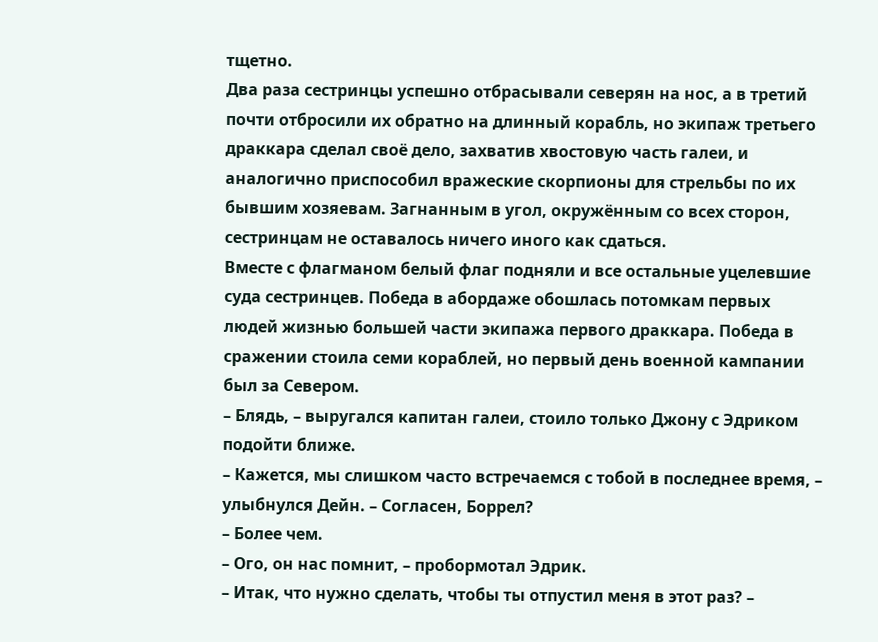тщетно.
Два раза сестринцы успешно отбрасывали северян на нос, а в третий почти отбросили их обратно на длинный корабль, но экипаж третьего драккара сделал своё дело, захватив хвостовую часть галеи, и аналогично приспособил вражеские скорпионы для стрельбы по их бывшим хозяевам. Загнанным в угол, окружённым со всех сторон, сестринцам не оставалось ничего иного как сдаться.
Вместе с флагманом белый флаг подняли и все остальные уцелевшие суда сестринцев. Победа в абордаже обошлась потомкам первых людей жизнью большей части экипажа первого драккара. Победа в сражении стоила семи кораблей, но первый день военной кампании был за Севером.
– Блядь, – выругался капитан галеи, стоило только Джону с Эдриком подойти ближе.
– Кажется, мы слишком часто встречаемся с тобой в последнее время, – улыбнулся Дейн. – Согласен, Боррел?
– Более чем.
– Ого, он нас помнит, – пробормотал Эдрик.
– Итак, что нужно сделать, чтобы ты отпустил меня в этот раз? –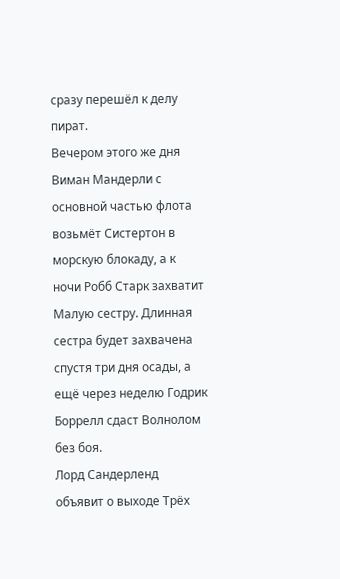сразу перешёл к делу пират.
Вечером этого же дня Виман Мандерли с основной частью флота возьмёт Систертон в морскую блокаду, а к ночи Робб Старк захватит Малую сестру. Длинная сестра будет захвачена спустя три дня осады, а ещё через неделю Годрик Боррелл сдаст Волнолом без боя.
Лорд Сандерленд объявит о выходе Трёх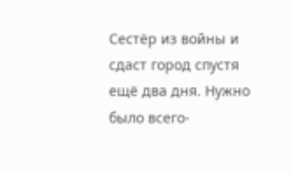Сестёр из войны и сдаст город спустя ещё два дня. Нужно было всего-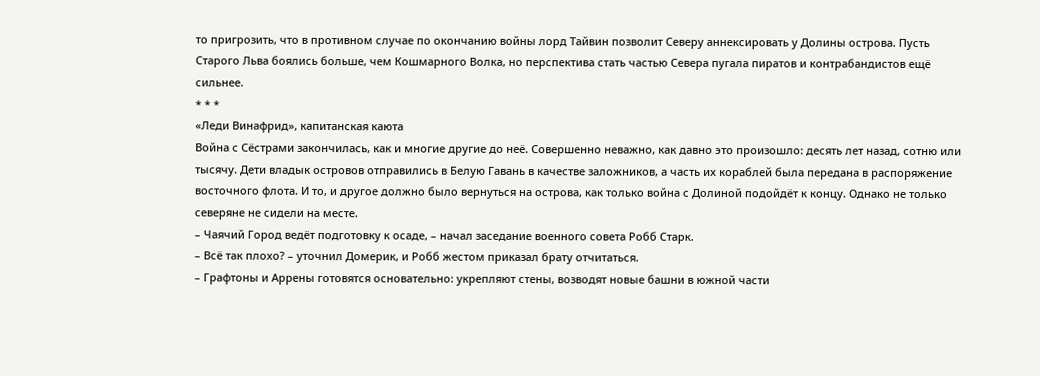то пригрозить, что в противном случае по окончанию войны лорд Тайвин позволит Северу аннексировать у Долины острова. Пусть Старого Льва боялись больше, чем Кошмарного Волка, но перспектива стать частью Севера пугала пиратов и контрабандистов ещё сильнее.
* * *
«Леди Винафрид», капитанская каюта
Война с Сёстрами закончилась, как и многие другие до неё. Совершенно неважно, как давно это произошло: десять лет назад, сотню или тысячу. Дети владык островов отправились в Белую Гавань в качестве заложников, а часть их кораблей была передана в распоряжение восточного флота. И то, и другое должно было вернуться на острова, как только война с Долиной подойдёт к концу. Однако не только северяне не сидели на месте.
– Чаячий Город ведёт подготовку к осаде, – начал заседание военного совета Робб Старк.
– Всё так плохо? – уточнил Домерик, и Робб жестом приказал брату отчитаться.
– Графтоны и Аррены готовятся основательно: укрепляют стены, возводят новые башни в южной части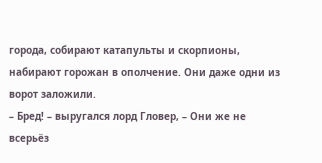города, собирают катапульты и скорпионы, набирают горожан в ополчение. Они даже одни из ворот заложили.
– Бред! – выругался лорд Гловер, – Они же не всерьёз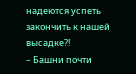надеются успеть закончить к нашей высадке?!
– Башни почти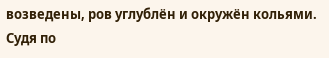возведены, ров углублён и окружён кольями. Судя по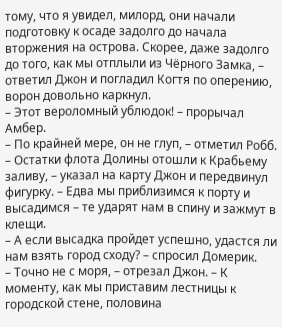тому, что я увидел, милорд, они начали подготовку к осаде задолго до начала вторжения на острова. Скорее, даже задолго до того, как мы отплыли из Чёрного Замка, – ответил Джон и погладил Когтя по оперению, ворон довольно каркнул.
– Этот вероломный ублюдок! – прорычал Амбер.
– По крайней мере, он не глуп, – отметил Робб.
– Остатки флота Долины отошли к Крабьему заливу, – указал на карту Джон и передвинул фигурку. – Едва мы приблизимся к порту и высадимся – те ударят нам в спину и зажмут в клещи.
– А если высадка пройдет успешно, удастся ли нам взять город сходу? – спросил Домерик.
– Точно не с моря, – отрезал Джон. – К моменту, как мы приставим лестницы к городской стене, половина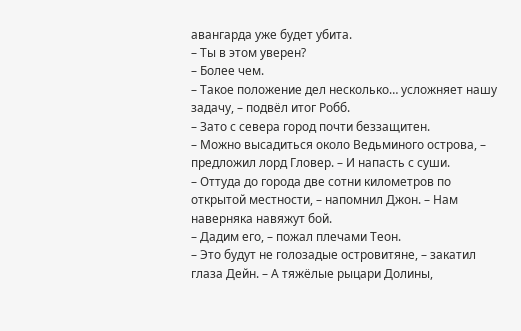авангарда уже будет убита.
– Ты в этом уверен?
– Более чем.
– Такое положение дел несколько… усложняет нашу задачу, – подвёл итог Робб.
– Зато с севера город почти беззащитен.
– Можно высадиться около Ведьминого острова, – предложил лорд Гловер. – И напасть с суши.
– Оттуда до города две сотни километров по открытой местности, – напомнил Джон. – Нам наверняка навяжут бой.
– Дадим его, – пожал плечами Теон.
– Это будут не голозадые островитяне, – закатил глаза Дейн. – А тяжёлые рыцари Долины,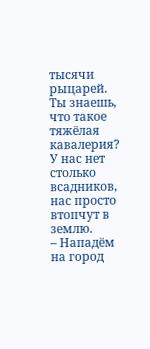тысячи рыцарей. Ты знаешь, что такое тяжёлая кавалерия? У нас нет столько всадников, нас просто втопчут в землю.
– Нападём на город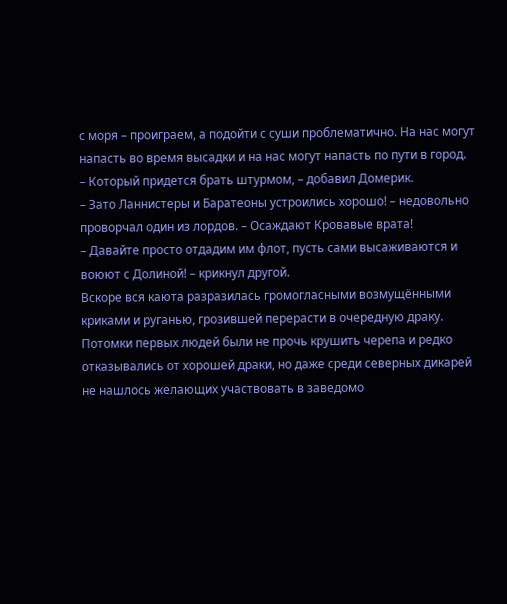с моря – проиграем, а подойти с суши проблематично. На нас могут напасть во время высадки и на нас могут напасть по пути в город.
– Который придется брать штурмом, – добавил Домерик.
– Зато Ланнистеры и Баратеоны устроились хорошо! – недовольно проворчал один из лордов. – Осаждают Кровавые врата!
– Давайте просто отдадим им флот, пусть сами высаживаются и воюют с Долиной! – крикнул другой.
Вскоре вся каюта разразилась громогласными возмущёнными криками и руганью, грозившей перерасти в очередную драку. Потомки первых людей были не прочь крушить черепа и редко отказывались от хорошей драки, но даже среди северных дикарей не нашлось желающих участвовать в заведомо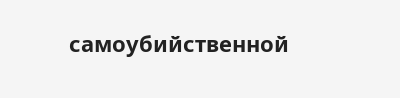самоубийственной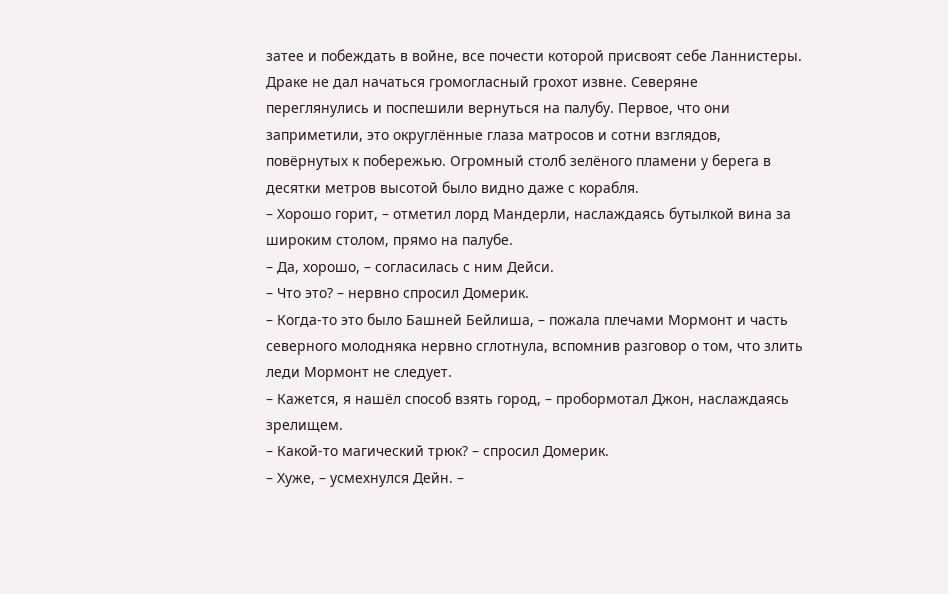затее и побеждать в войне, все почести которой присвоят себе Ланнистеры.
Драке не дал начаться громогласный грохот извне. Северяне переглянулись и поспешили вернуться на палубу. Первое, что они заприметили, это округлённые глаза матросов и сотни взглядов, повёрнутых к побережью. Огромный столб зелёного пламени у берега в десятки метров высотой было видно даже с корабля.
– Хорошо горит, – отметил лорд Мандерли, наслаждаясь бутылкой вина за широким столом, прямо на палубе.
– Да, хорошо, – согласилась с ним Дейси.
– Что это? – нервно спросил Домерик.
– Когда-то это было Башней Бейлиша, – пожала плечами Мормонт и часть северного молодняка нервно сглотнула, вспомнив разговор о том, что злить леди Мормонт не следует.
– Кажется, я нашёл способ взять город, – пробормотал Джон, наслаждаясь зрелищем.
– Какой-то магический трюк? – спросил Домерик.
– Хуже, – усмехнулся Дейн. –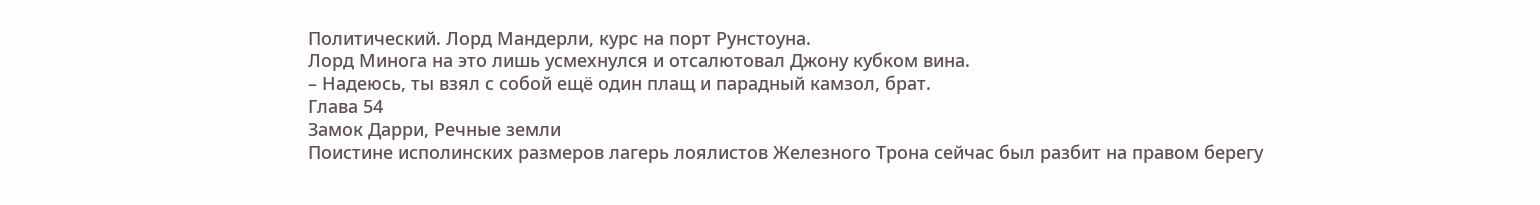Политический. Лорд Мандерли, курс на порт Рунстоуна.
Лорд Минога на это лишь усмехнулся и отсалютовал Джону кубком вина.
– Надеюсь, ты взял с собой ещё один плащ и парадный камзол, брат.
Глава 54
Замок Дарри, Речные земли
Поистине исполинских размеров лагерь лоялистов Железного Трона сейчас был разбит на правом берегу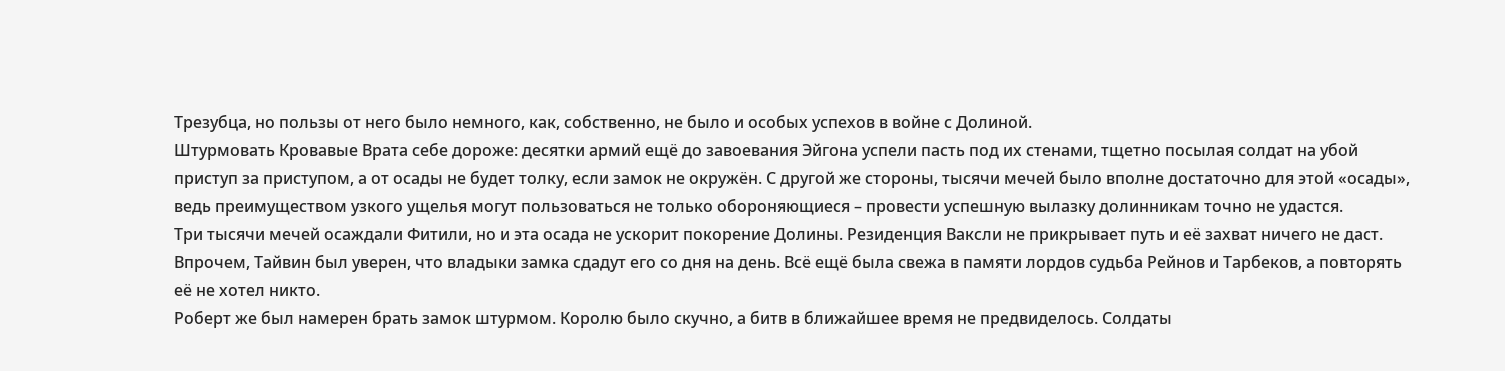Трезубца, но пользы от него было немного, как, собственно, не было и особых успехов в войне с Долиной.
Штурмовать Кровавые Врата себе дороже: десятки армий ещё до завоевания Эйгона успели пасть под их стенами, тщетно посылая солдат на убой приступ за приступом, а от осады не будет толку, если замок не окружён. С другой же стороны, тысячи мечей было вполне достаточно для этой «осады», ведь преимуществом узкого ущелья могут пользоваться не только обороняющиеся – провести успешную вылазку долинникам точно не удастся.
Три тысячи мечей осаждали Фитили, но и эта осада не ускорит покорение Долины. Резиденция Ваксли не прикрывает путь и её захват ничего не даст. Впрочем, Тайвин был уверен, что владыки замка сдадут его со дня на день. Всё ещё была свежа в памяти лордов судьба Рейнов и Тарбеков, а повторять её не хотел никто.
Роберт же был намерен брать замок штурмом. Королю было скучно, а битв в ближайшее время не предвиделось. Солдаты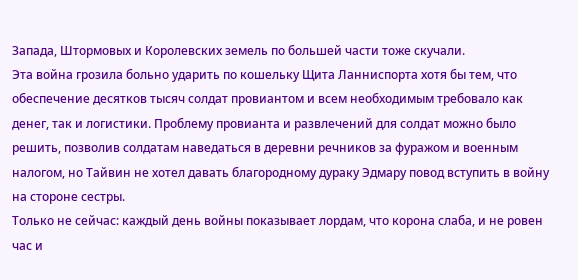Запада, Штормовых и Королевских земель по большей части тоже скучали.
Эта война грозила больно ударить по кошельку Щита Ланниспорта хотя бы тем, что обеспечение десятков тысяч солдат провиантом и всем необходимым требовало как денег, так и логистики. Проблему провианта и развлечений для солдат можно было решить, позволив солдатам наведаться в деревни речников за фуражом и военным налогом, но Тайвин не хотел давать благородному дураку Эдмару повод вступить в войну на стороне сестры.
Только не сейчас: каждый день войны показывает лордам, что корона слаба, и не ровен час и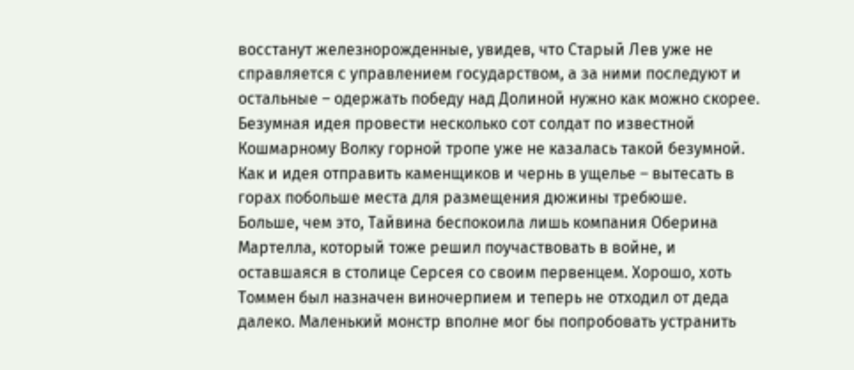восстанут железнорожденные, увидев, что Старый Лев уже не справляется с управлением государством, а за ними последуют и остальные – одержать победу над Долиной нужно как можно скорее.
Безумная идея провести несколько сот солдат по известной Кошмарному Волку горной тропе уже не казалась такой безумной. Как и идея отправить каменщиков и чернь в ущелье – вытесать в горах побольше места для размещения дюжины требюше.
Больше, чем это, Тайвина беспокоила лишь компания Оберина Мартелла, который тоже решил поучаствовать в войне, и оставшаяся в столице Серсея со своим первенцем. Хорошо, хоть Томмен был назначен виночерпием и теперь не отходил от деда далеко. Маленький монстр вполне мог бы попробовать устранить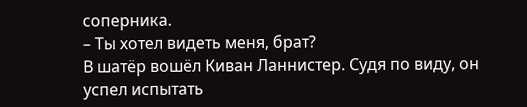соперника.
– Ты хотел видеть меня, брат?
В шатёр вошёл Киван Ланнистер. Судя по виду, он успел испытать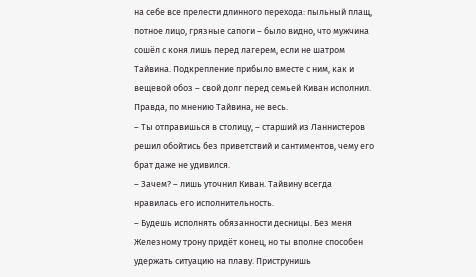на себе все прелести длинного перехода: пыльный плащ, потное лицо, грязные сапоги – было видно, что мужчина сошёл с коня лишь перед лагерем, если не шатром Тайвина. Подкрепление прибыло вместе с ним, как и вещевой обоз – свой долг перед семьей Киван исполнил. Правда, по мнению Тайвина, не весь.
– Ты отправишься в столицу, – старший из Ланнистеров решил обойтись без приветствий и сантиментов, чему его брат даже не удивился.
– Зачем? – лишь уточнил Киван. Тайвину всегда нравилась его исполнительность.
– Будешь исполнять обязанности десницы. Без меня Железному трону придёт конец, но ты вполне способен удержать ситуацию на плаву. Приструнишь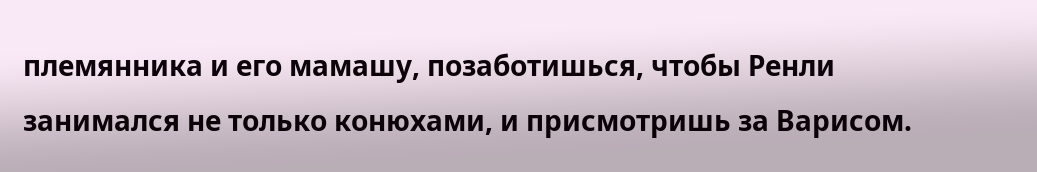племянника и его мамашу, позаботишься, чтобы Ренли занимался не только конюхами, и присмотришь за Варисом.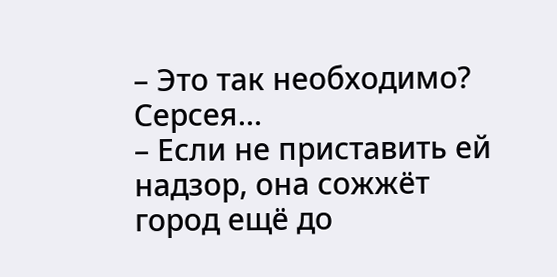– Это так необходимо? Серсея…
– Если не приставить ей надзор, она сожжёт город ещё до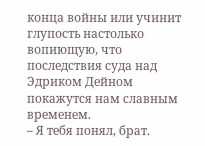конца войны или учинит глупость настолько вопиющую, что последствия суда над Эдриком Дейном покажутся нам славным временем.
– Я тебя понял, брат.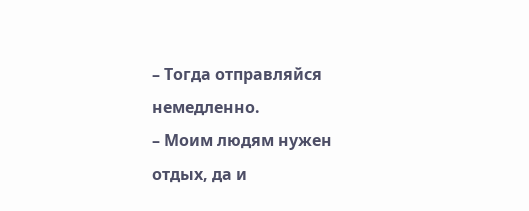– Тогда отправляйся немедленно.
– Моим людям нужен отдых, да и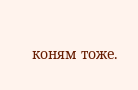коням тоже.